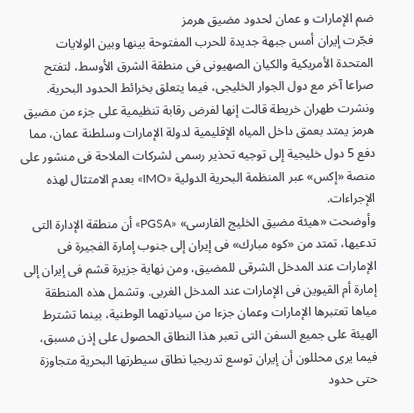ضم الإمارات و عمان لحدود مضيق هرمز
فجّرت إيران أمس جبهة جديدة للحرب المفتوحة بينها وبين الولايات المتحدة الأمريكية والكيان الصهيونى فى منطقة الشرق الأوسط، لتفتح صراعا آخر مع دول الجوار الخليجى، فيما يتعلق بخرائط الحدود البحرية.
ونشرت طهران خريطة قالت إنها لفرض رقابة تنظيمية على جزء من مضيق هرمز يمتد بعمق داخل المياه الإقليمية لدولة الإمارات وسلطنة عمان، مما دفع 5 دول خليجية إلى توجيه تحذير رسمى لشركات الملاحة فى منشور على منصة «إكس» عبر المنظمة البحرية الدولية «IMO» بعدم الامتثال لهذه الإجراءات.
وأوضحت «هيئة مضيق الخليج الفارسى» «PGSA» أن منطقة الإدارة التى تدعيها، تمتد من «كوه مبارك» فى إيران إلى جنوب إمارة الفجيرة فى الإمارات عند المدخل الشرقى للمضيق، ومن نهاية جزيرة قشم فى إيران إلى إمارة أم القيوين فى الإمارات عند المدخل الغربى. وتشمل هذه المنطقة مياها تعتبرها الإمارات وعمان جزءا من سيادتهما الوطنية، بينما تشترط الهيئة على جميع السفن التى تعبر هذا النطاق الحصول على إذن مسبق، فيما يرى محللون أن إيران توسع تدريجيا نطاق سيطرتها البحرية متجاوزة حتى حدود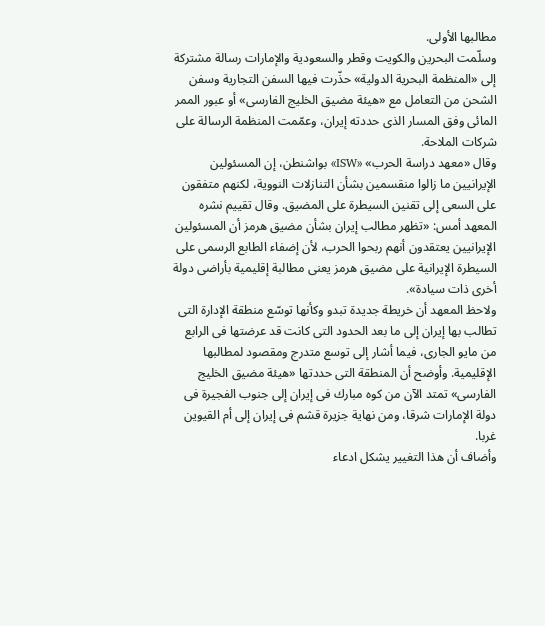مطالبها الأولى.
وسلّمت البحرين والكويت وقطر والسعودية والإمارات رسالة مشتركة إلى «المنظمة البحرية الدولية» حذّرت فيها السفن التجارية وسفن الشحن من التعامل مع «هيئة مضيق الخليج الفارسى» أو عبور الممر المائى وفق المسار الذى حددته إيران، وعمّمت المنظمة الرسالة على شركات الملاحة.
وقال «معهد دراسة الحرب» «ISW» بواشنطن، إن المسئولين الإيرانيين ما زالوا منقسمين بشأن التنازلات النووية، لكنهم متفقون على السعى إلى تقنين السيطرة على المضيق. وقال تقييم نشره المعهد أمس: «تظهر مطالب إيران بشأن مضيق هرمز أن المسئولين الإيرانيين يعتقدون أنهم ربحوا الحرب، لأن إضفاء الطابع الرسمى على السيطرة الإيرانية على مضيق هرمز يعنى مطالبة إقليمية بأراضى دولة أخرى ذات سيادة».
ولاحظ المعهد أن خريطة جديدة تبدو وكأنها توسّع منطقة الإدارة التى تطالب بها إيران إلى ما بعد الحدود التى كانت قد عرضتها فى الرابع من مايو الجارى، فيما أشار إلى توسع متدرج ومقصود لمطالبها الإقليمية. وأوضح أن المنطقة التى حددتها «هيئة مضيق الخليج الفارسى» تمتد الآن من كوه مبارك فى إيران إلى جنوب الفجيرة فى دولة الإمارات شرقا، ومن نهاية جزيرة قشم فى إيران إلى أم القيوين غربا.
وأضاف أن هذا التغيير يشكل ادعاء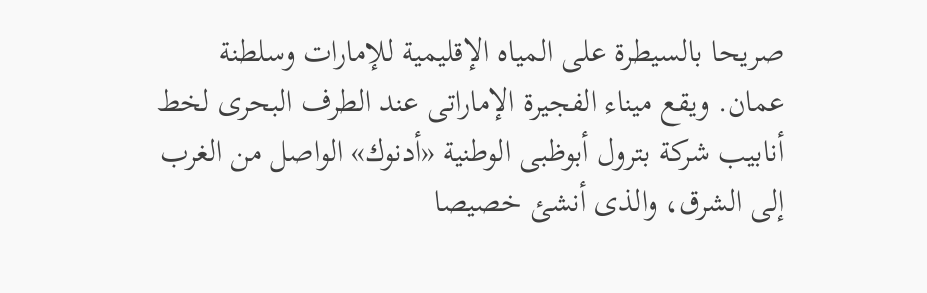صريحا بالسيطرة على المياه الإقليمية للإمارات وسلطنة عمان. ويقع ميناء الفجيرة الإماراتى عند الطرف البحرى لخط أنابيب شركة بترول أبوظبى الوطنية «أدنوك» الواصل من الغرب إلى الشرق، والذى أنشئ خصيصا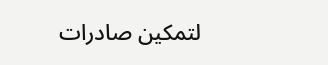لتمكين صادرات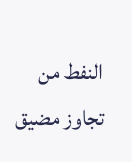النفط من تجاوز مضيق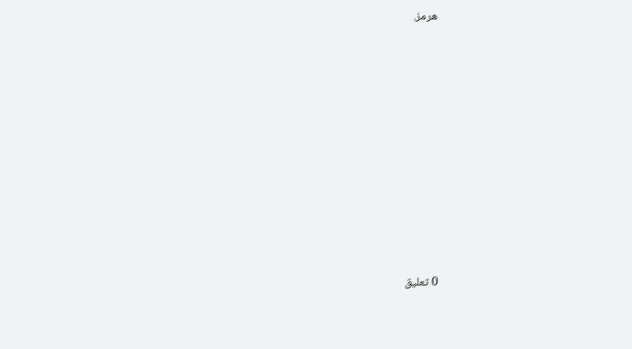هرمز.


















0 تعليق